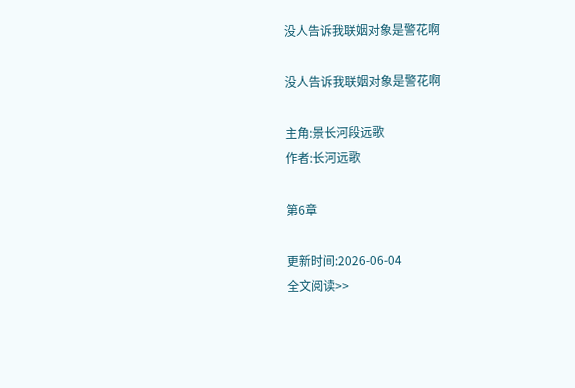没人告诉我联姻对象是警花啊

没人告诉我联姻对象是警花啊

主角:景长河段远歌
作者:长河远歌

第6章

更新时间:2026-06-04
全文阅读>>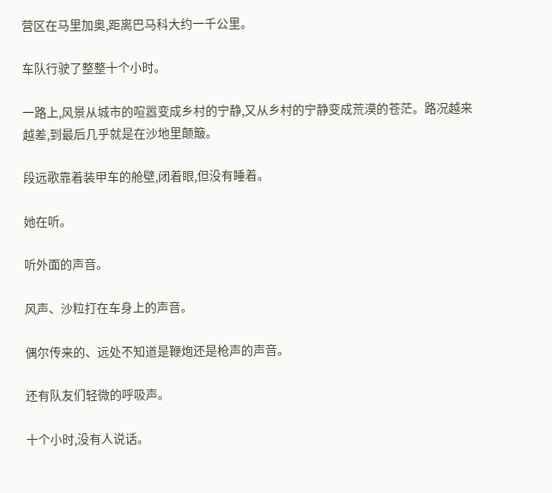营区在马里加奥,距离巴马科大约一千公里。

车队行驶了整整十个小时。

一路上,风景从城市的喧嚣变成乡村的宁静,又从乡村的宁静变成荒漠的苍茫。路况越来越差,到最后几乎就是在沙地里颠簸。

段远歌靠着装甲车的舱壁,闭着眼,但没有睡着。

她在听。

听外面的声音。

风声、沙粒打在车身上的声音。

偶尔传来的、远处不知道是鞭炮还是枪声的声音。

还有队友们轻微的呼吸声。

十个小时,没有人说话。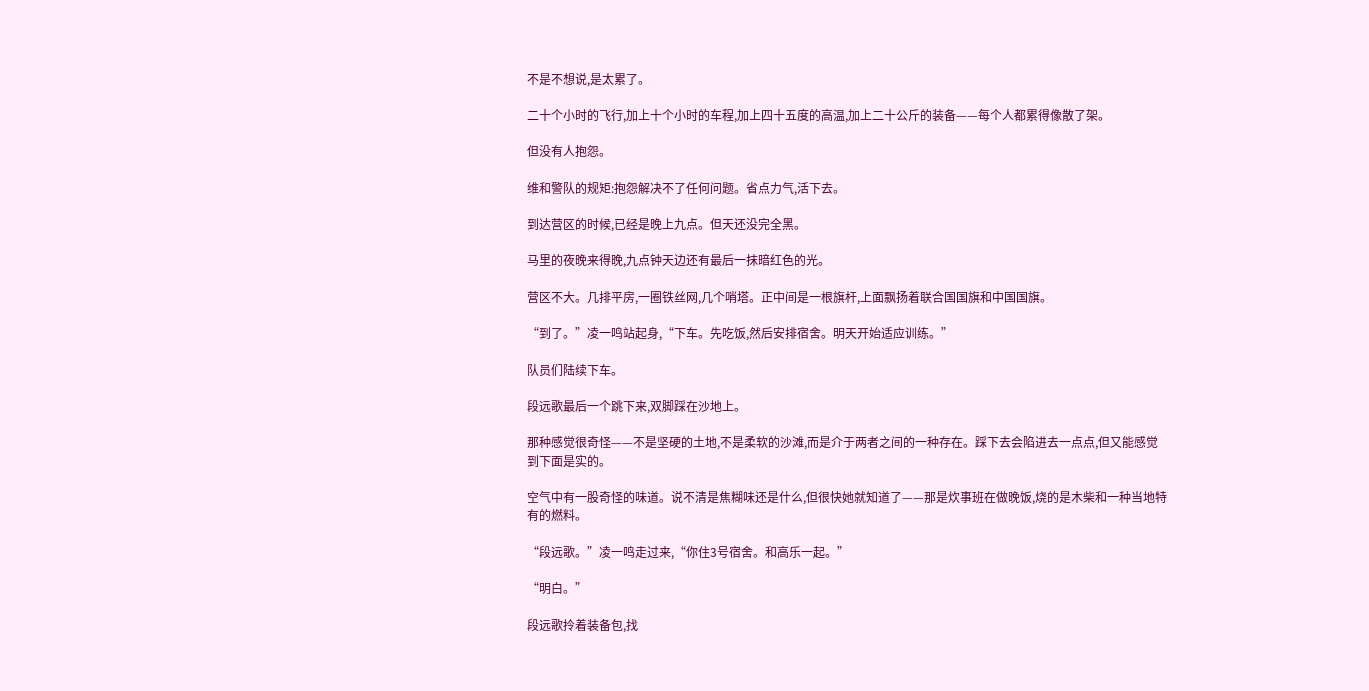不是不想说,是太累了。

二十个小时的飞行,加上十个小时的车程,加上四十五度的高温,加上二十公斤的装备——每个人都累得像散了架。

但没有人抱怨。

维和警队的规矩:抱怨解决不了任何问题。省点力气,活下去。

到达营区的时候,已经是晚上九点。但天还没完全黑。

马里的夜晚来得晚,九点钟天边还有最后一抹暗红色的光。

营区不大。几排平房,一圈铁丝网,几个哨塔。正中间是一根旗杆,上面飘扬着联合国国旗和中国国旗。

“到了。”凌一鸣站起身,“下车。先吃饭,然后安排宿舍。明天开始适应训练。”

队员们陆续下车。

段远歌最后一个跳下来,双脚踩在沙地上。

那种感觉很奇怪——不是坚硬的土地,不是柔软的沙滩,而是介于两者之间的一种存在。踩下去会陷进去一点点,但又能感觉到下面是实的。

空气中有一股奇怪的味道。说不清是焦糊味还是什么,但很快她就知道了——那是炊事班在做晚饭,烧的是木柴和一种当地特有的燃料。

“段远歌。”凌一鸣走过来,“你住3号宿舍。和高乐一起。”

“明白。”

段远歌拎着装备包,找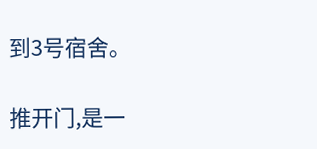到3号宿舍。

推开门,是一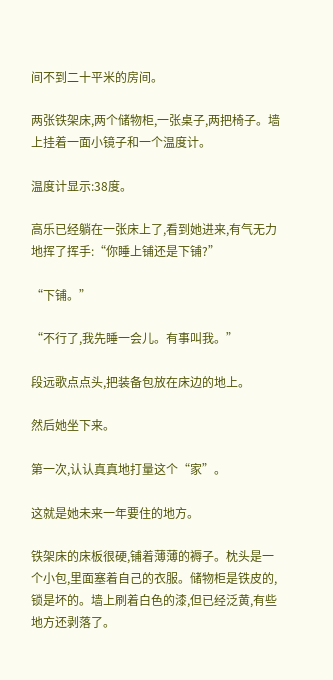间不到二十平米的房间。

两张铁架床,两个储物柜,一张桌子,两把椅子。墙上挂着一面小镜子和一个温度计。

温度计显示:38度。

高乐已经躺在一张床上了,看到她进来,有气无力地挥了挥手:“你睡上铺还是下铺?”

“下铺。”

“不行了,我先睡一会儿。有事叫我。”

段远歌点点头,把装备包放在床边的地上。

然后她坐下来。

第一次,认认真真地打量这个“家”。

这就是她未来一年要住的地方。

铁架床的床板很硬,铺着薄薄的褥子。枕头是一个小包,里面塞着自己的衣服。储物柜是铁皮的,锁是坏的。墙上刷着白色的漆,但已经泛黄,有些地方还剥落了。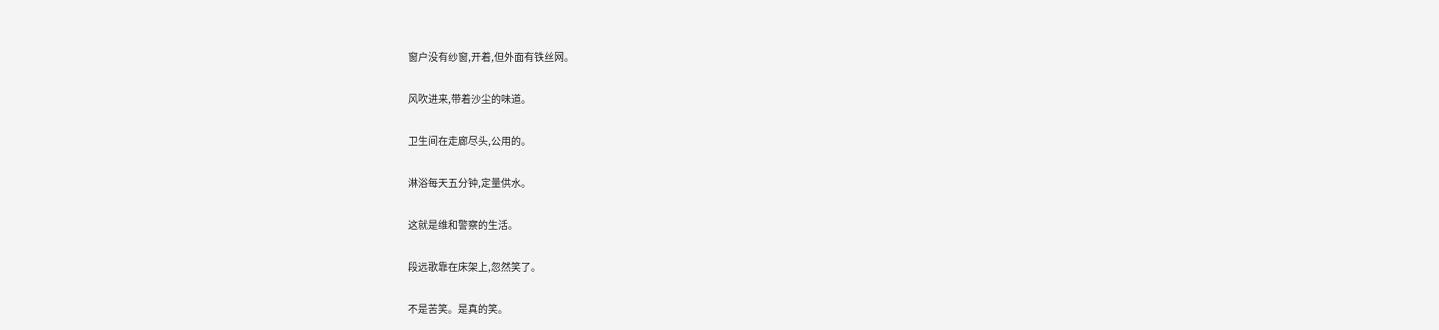窗户没有纱窗,开着,但外面有铁丝网。

风吹进来,带着沙尘的味道。

卫生间在走廊尽头,公用的。

淋浴每天五分钟,定量供水。

这就是维和警察的生活。

段远歌靠在床架上,忽然笑了。

不是苦笑。是真的笑。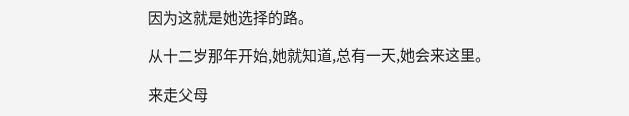因为这就是她选择的路。

从十二岁那年开始,她就知道,总有一天,她会来这里。

来走父母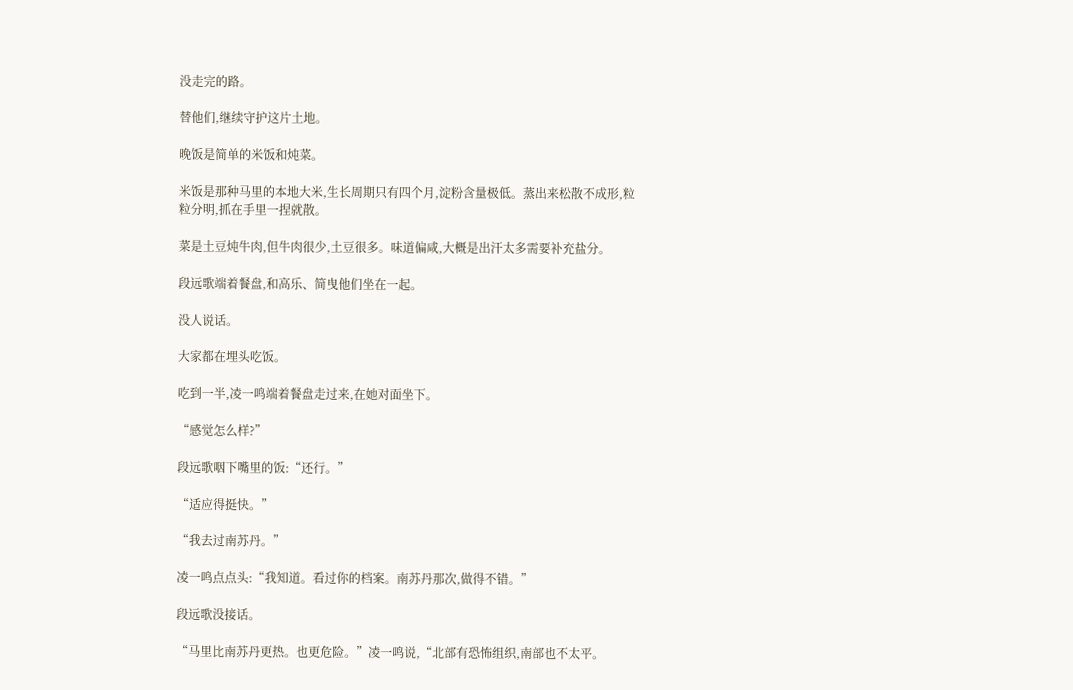没走完的路。

替他们,继续守护这片土地。

晚饭是简单的米饭和炖菜。

米饭是那种马里的本地大米,生长周期只有四个月,淀粉含量极低。蒸出来松散不成形,粒粒分明,抓在手里一捏就散。

菜是土豆炖牛肉,但牛肉很少,土豆很多。味道偏咸,大概是出汗太多需要补充盐分。

段远歌端着餐盘,和高乐、简曳他们坐在一起。

没人说话。

大家都在埋头吃饭。

吃到一半,凌一鸣端着餐盘走过来,在她对面坐下。

“感觉怎么样?”

段远歌咽下嘴里的饭:“还行。”

“适应得挺快。”

“我去过南苏丹。”

凌一鸣点点头:“我知道。看过你的档案。南苏丹那次,做得不错。”

段远歌没接话。

“马里比南苏丹更热。也更危险。”凌一鸣说,“北部有恐怖组织,南部也不太平。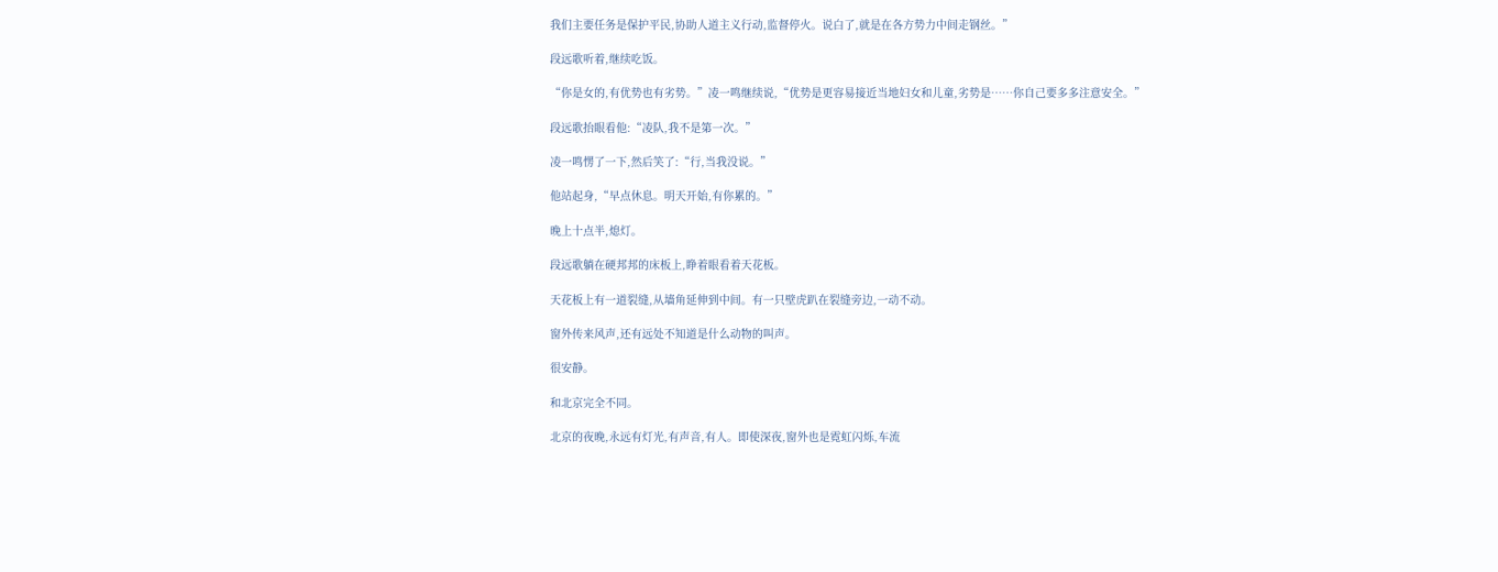我们主要任务是保护平民,协助人道主义行动,监督停火。说白了,就是在各方势力中间走钢丝。”

段远歌听着,继续吃饭。

“你是女的,有优势也有劣势。”凌一鸣继续说,“优势是更容易接近当地妇女和儿童,劣势是……你自己要多多注意安全。”

段远歌抬眼看他:“凌队,我不是第一次。”

凌一鸣愣了一下,然后笑了:“行,当我没说。”

他站起身,“早点休息。明天开始,有你累的。”

晚上十点半,熄灯。

段远歌躺在硬邦邦的床板上,睁着眼看着天花板。

天花板上有一道裂缝,从墙角延伸到中间。有一只壁虎趴在裂缝旁边,一动不动。

窗外传来风声,还有远处不知道是什么动物的叫声。

很安静。

和北京完全不同。

北京的夜晚,永远有灯光,有声音,有人。即使深夜,窗外也是霓虹闪烁,车流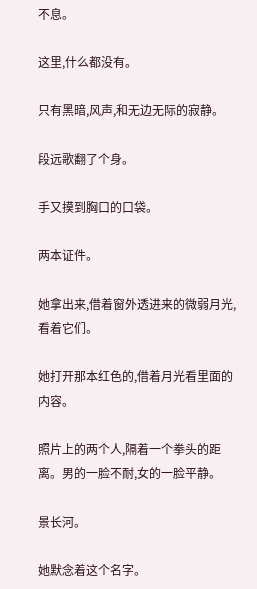不息。

这里,什么都没有。

只有黑暗,风声,和无边无际的寂静。

段远歌翻了个身。

手又摸到胸口的口袋。

两本证件。

她拿出来,借着窗外透进来的微弱月光,看着它们。

她打开那本红色的,借着月光看里面的内容。

照片上的两个人,隔着一个拳头的距离。男的一脸不耐,女的一脸平静。

景长河。

她默念着这个名字。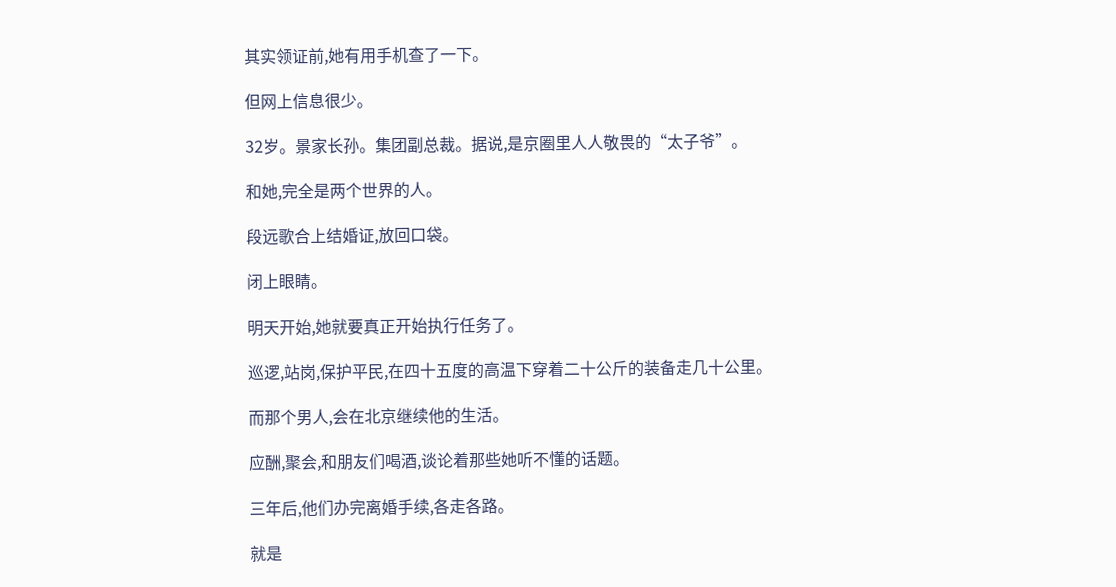其实领证前,她有用手机查了一下。

但网上信息很少。

32岁。景家长孙。集团副总裁。据说,是京圈里人人敬畏的“太子爷”。

和她,完全是两个世界的人。

段远歌合上结婚证,放回口袋。

闭上眼睛。

明天开始,她就要真正开始执行任务了。

巡逻,站岗,保护平民,在四十五度的高温下穿着二十公斤的装备走几十公里。

而那个男人,会在北京继续他的生活。

应酬,聚会,和朋友们喝酒,谈论着那些她听不懂的话题。

三年后,他们办完离婚手续,各走各路。

就是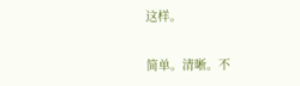这样。

简单。清晰。不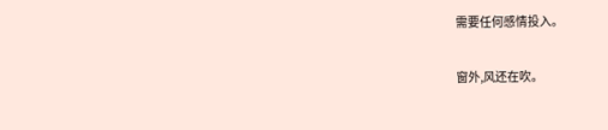需要任何感情投入。

窗外,风还在吹。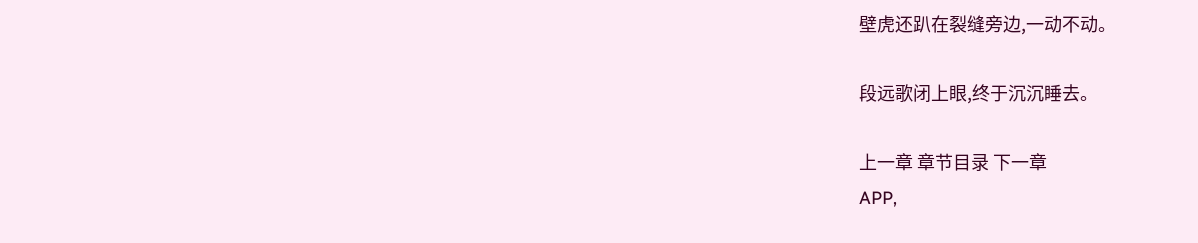壁虎还趴在裂缝旁边,一动不动。

段远歌闭上眼,终于沉沉睡去。

上一章 章节目录 下一章
APP,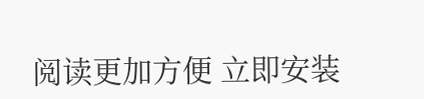阅读更加方便 立即安装